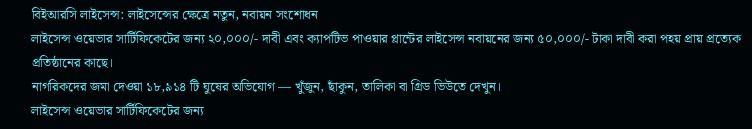বিইআরসি লাইসেন্স: লাইসেন্সের ক্ষেত্রে নতুন, নবায়ন সংশোধন
লাইসেন্স ওয়েভার সার্টিফিকেটের জন্য ২০,০০০/- দাবী এবং ক্যাপটিভ পাওয়ার প্লান্টের লাইসেন্স নবায়নের জন্য ৫০,০০০/- টাকা দাবী করা পহয় প্রায় প্রত্যেক প্রতিষ্ঠানের কাছে।
নাগরিকদের জমা দেওয়া ১৮,৯১৪ টি ঘুষের অভিযোগ — খুঁজুন, ছাঁকুন, তালিকা বা গ্রিড ভিউতে দেখুন।
লাইসেন্স ওয়েভার সার্টিফিকেটের জন্য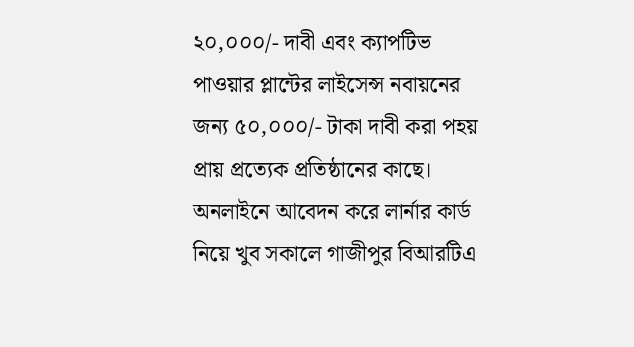২০,০০০/- দাবী এবং ক্যাপটিভ পাওয়ার প্লান্টের লাইসেন্স নবায়নের জন্য ৫০,০০০/- টাকা দাবী করা পহয় প্রায় প্রত্যেক প্রতিষ্ঠানের কাছে।
অনলাইনে আবেদন করে লার্নার কার্ড নিয়ে খুব সকালে গাজীপুর বিআরটিএ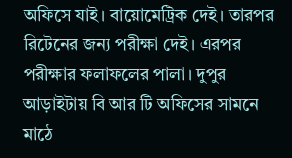অফিসে যাই। বায়োমেট্রিক দেই। তারপর রিটেনের জন্য পরীক্ষা দেই। এরপর পরীক্ষার ফলাফলের পালা। দুপুর আড়াইটায় বি আর টি অফিসের সামনে মাঠে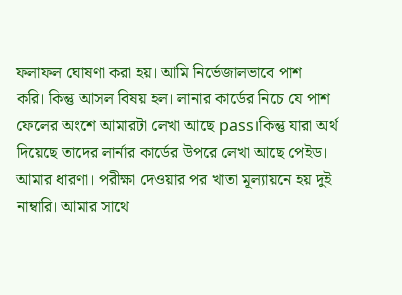ফলাফল ঘোষণা করা হয়। আমি নির্ভেজালভাবে পাশ করি। কিন্তু আসল বিষয় হল। লানার কার্ডের নিচে যে পাশ ফেলের অংশে আমারটা লেখা আছে pass।কিন্তু যারা অর্থ দিয়েছে তাদের লার্নার কার্ডের উপরে লেখা আছে পেইড। আমার ধারণা। পরীক্ষা দেওয়ার পর খাতা মূল্যায়নে হয় দুই নাম্বারি। আমার সাথে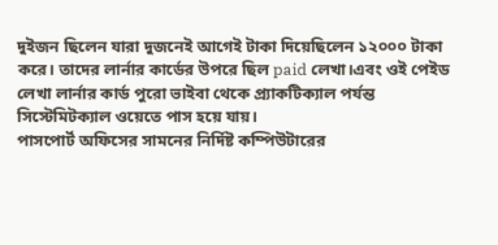দুইজন ছিলেন যারা দুজনেই আগেই টাকা দিয়েছিলেন ১২০০০ টাকা করে। তাদের লার্নার কার্ডের উপরে ছিল paid লেখা।এবং ওই পেইড লেখা লার্নার কার্ড পুরো ভাইবা থেকে প্র্যাকটিক্যাল পর্যন্ত সিস্টেমিটক্যাল ওয়েতে পাস হয়ে যায়।
পাসপোর্ট অফিসের সামনের নির্দিষ্ট কম্পিউটারের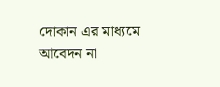দোকান এর মাধ্যমে আবেদন না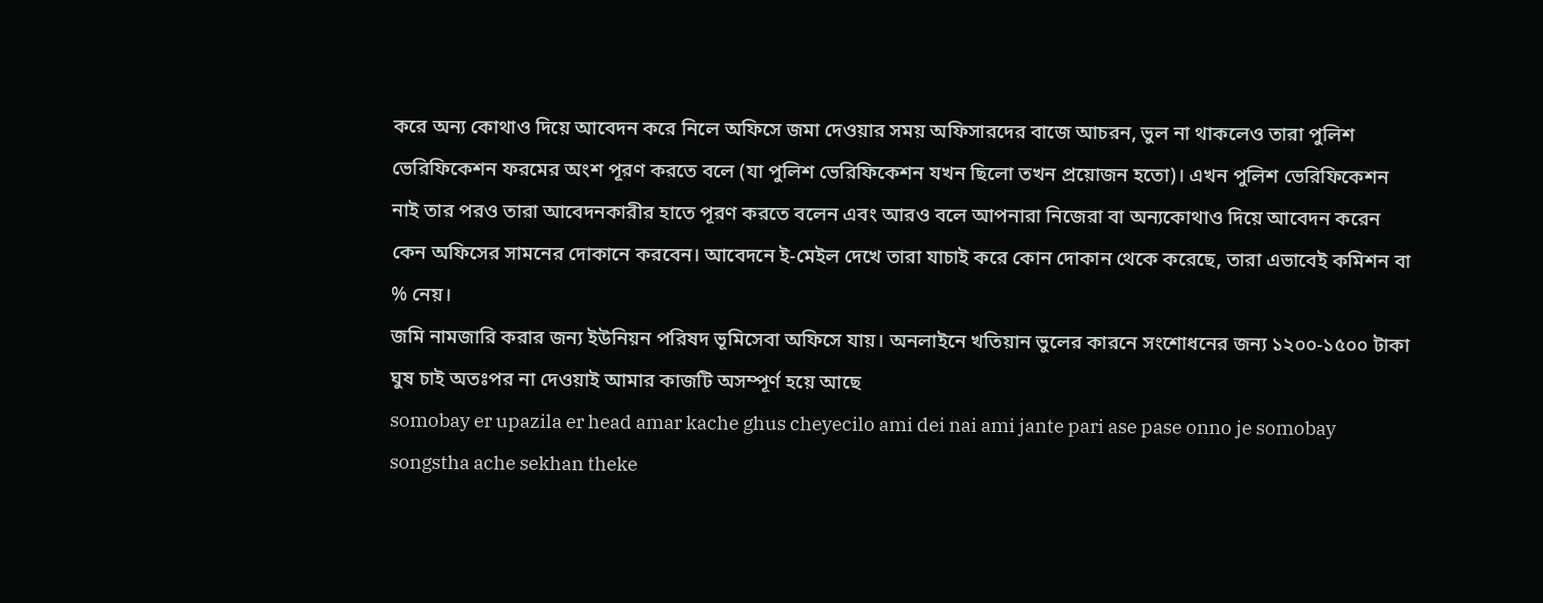করে অন্য কোথাও দিয়ে আবেদন করে নিলে অফিসে জমা দেওয়ার সময় অফিসারদের বাজে আচরন, ভুল না থাকলেও তারা পুলিশ ভেরিফিকেশন ফরমের অংশ পূরণ করতে বলে (যা পুলিশ ভেরিফিকেশন যখন ছিলো তখন প্রয়োজন হতো)। এখন পুলিশ ভেরিফিকেশন নাই তার পরও তারা আবেদনকারীর হাতে পূরণ করতে বলেন এবং আরও বলে আপনারা নিজেরা বা অন্যকোথাও দিয়ে আবেদন করেন কেন অফিসের সামনের দোকানে করবেন। আবেদনে ই-মেইল দেখে তারা যাচাই করে কোন দোকান থেকে করেছে, তারা এভাবেই কমিশন বা % নেয়।
জমি নামজারি করার জন্য ইউনিয়ন পরিষদ ভূমিসেবা অফিসে যায়। অনলাইনে খতিয়ান ভুলের কারনে সংশোধনের জন্য ১২০০-১৫০০ টাকা ঘুষ চাই অতঃপর না দেওয়াই আমার কাজটি অসম্পূর্ণ হয়ে আছে
somobay er upazila er head amar kache ghus cheyecilo ami dei nai ami jante pari ase pase onno je somobay songstha ache sekhan theke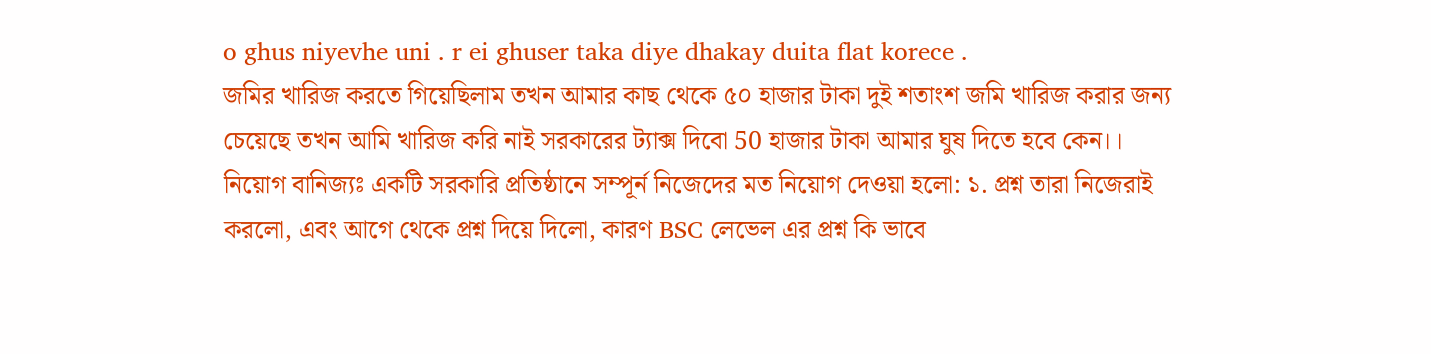o ghus niyevhe uni . r ei ghuser taka diye dhakay duita flat korece .
জমির খারিজ করতে গিয়েছিলাম তখন আমার কাছ থেকে ৫০ হাজার টাকা দুই শতাংশ জমি খারিজ করার জন্য চেয়েছে তখন আমি খারিজ করি নাই সরকারের ট্যাক্স দিবো 50 হাজার টাকা আমার ঘুষ দিতে হবে কেন।।
নিয়োগ বানিজ্যঃ একটি সরকারি প্রতিষ্ঠানে সম্পূর্ন নিজেদের মত নিয়োগ দেওয়া হলো: ১. প্রশ্ন তারা নিজেরাই করলো, এবং আগে থেকে প্রশ্ন দিয়ে দিলো, কারণ BSC লেভেল এর প্রশ্ন কি ভাবে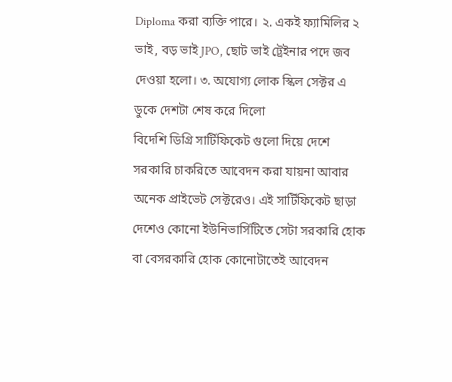Diploma করা ব্যক্তি পারে। ২. একই ফ্যামিলির ২ ভাই, বড় ভাই JPO, ছোট ভাই ট্রেইনার পদে জব দেওয়া হলো। ৩. অযোগ্য লোক স্কিল সেক্টর এ ডুকে দেশটা শেষ করে দিলো
বিদেশি ডিগ্রি সার্টিফিকেট গুলো দিয়ে দেশে সরকারি চাকরিতে আবেদন করা যায়না আবার অনেক প্রাইভেট সেক্টরেও। এই সার্টিফিকেট ছাড়া দেশেও কোনো ইউনিভার্সিটিতে সেটা সরকারি হোক বা বেসরকারি হোক কোনোটাতেই আবেদন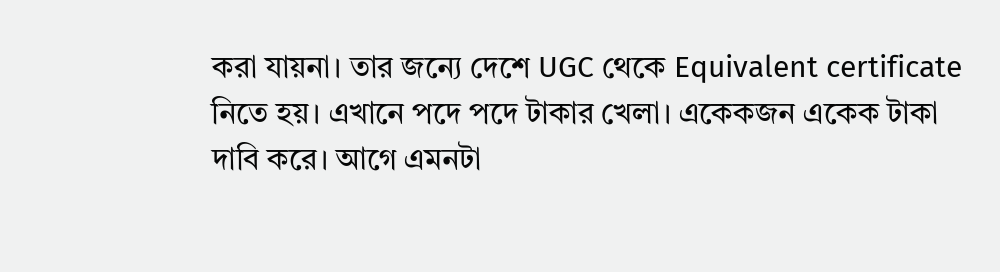করা যায়না। তার জন্যে দেশে UGC থেকে Equivalent certificate নিতে হয়। এখানে পদে পদে টাকার খেলা। একেকজন একেক টাকা দাবি করে। আগে এমনটা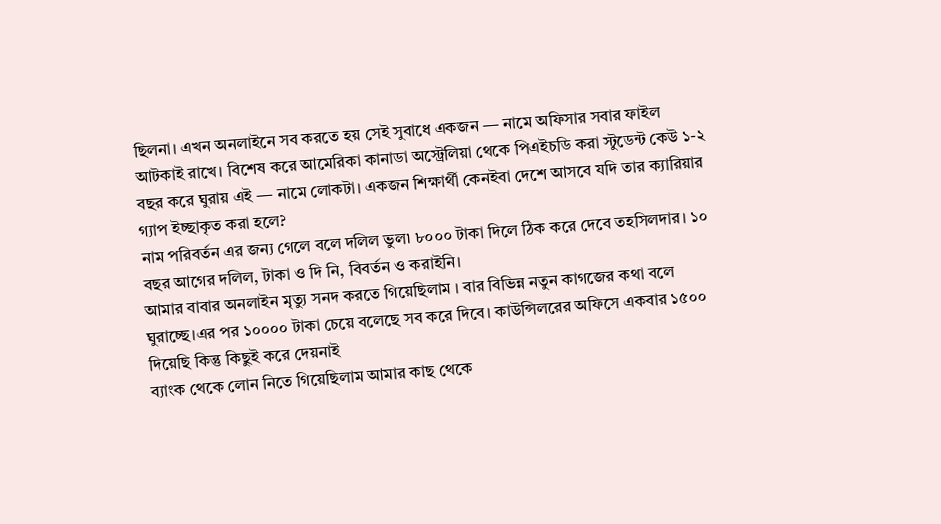ছিলনা। এখন অনলাইনে সব করতে হয় সেই সুবাধে একজন — নামে অফিসার সবার ফাইল আটকাই রাখে। বিশেষ করে আমেরিকা কানাডা অস্ট্রেলিয়া থেকে পিএইচডি করা স্টুডেন্ট কেউ ১-২ বছর করে ঘুরায় এই — নামে লোকটা। একজন শিক্ষার্থী কেনইবা দেশে আসবে যদি তার ক্যারিয়ার গ্যাপ ইচ্ছাকৃত করা হলে?
নাম পরিবর্তন এর জন্য গেলে বলে দলিল ভুল৷ ৮০০০ টাকা দিলে ঠিক করে দেবে তহসিলদার। ১০ বছর আগের দলিল, টাকা ও দি নি, বিবর্তন ও করাইনি।
আমার বাবার অনলাইন মৃত্যু সনদ করতে গিয়েছিলাম । বার বিভিন্ন নতুন কাগজের কথা বলে ঘুরাচ্ছে।এর পর ১০০০০ টাকা চেয়ে বলেছে সব করে দিবে। কাউন্সিলরের অফিসে একবার ১৫০০ দিয়েছি কিন্তু কিছুই করে দেয়নাই
ব্যাংক থেকে লোন নিতে গিয়েছিলাম আমার কাছ থেকে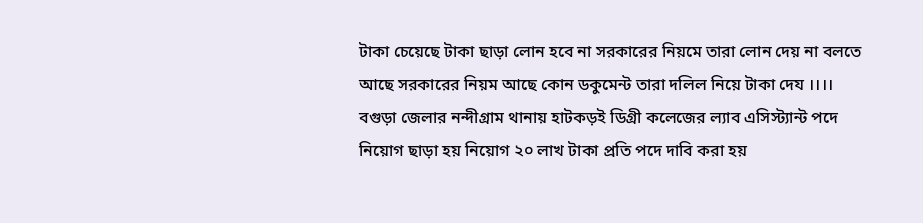টাকা চেয়েছে টাকা ছাড়া লোন হবে না সরকারের নিয়মে তারা লোন দেয় না বলতে আছে সরকারের নিয়ম আছে কোন ডকুমেন্ট তারা দলিল নিয়ে টাকা দেয ।।।।
বগুড়া জেলার নন্দীগ্রাম থানায় হাটকড়ই ডিগ্রী কলেজের ল্যাব এসিস্ট্যান্ট পদে নিয়োগ ছাড়া হয় নিয়োগ ২০ লাখ টাকা প্রতি পদে দাবি করা হয়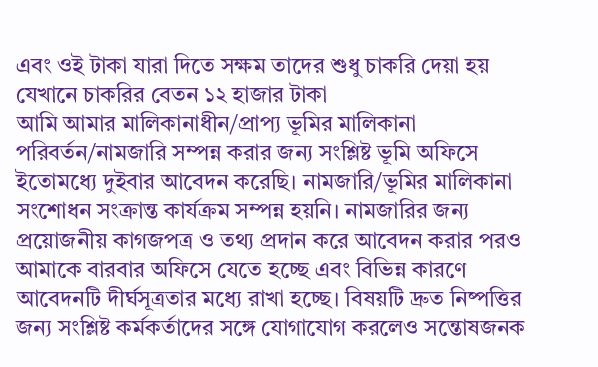এবং ওই টাকা যারা দিতে সক্ষম তাদের শুধু চাকরি দেয়া হয় যেখানে চাকরির বেতন ১২ হাজার টাকা
আমি আমার মালিকানাধীন/প্রাপ্য ভূমির মালিকানা পরিবর্তন/নামজারি সম্পন্ন করার জন্য সংশ্লিষ্ট ভূমি অফিসে ইতোমধ্যে দুইবার আবেদন করেছি। নামজারি/ভূমির মালিকানা সংশোধন সংক্রান্ত কার্যক্রম সম্পন্ন হয়নি। নামজারির জন্য প্রয়োজনীয় কাগজপত্র ও তথ্য প্রদান করে আবেদন করার পরও আমাকে বারবার অফিসে যেতে হচ্ছে এবং বিভিন্ন কারণে আবেদনটি দীর্ঘসূত্রতার মধ্যে রাখা হচ্ছে। বিষয়টি দ্রুত নিষ্পত্তির জন্য সংশ্লিষ্ট কর্মকর্তাদের সঙ্গে যোগাযোগ করলেও সন্তোষজনক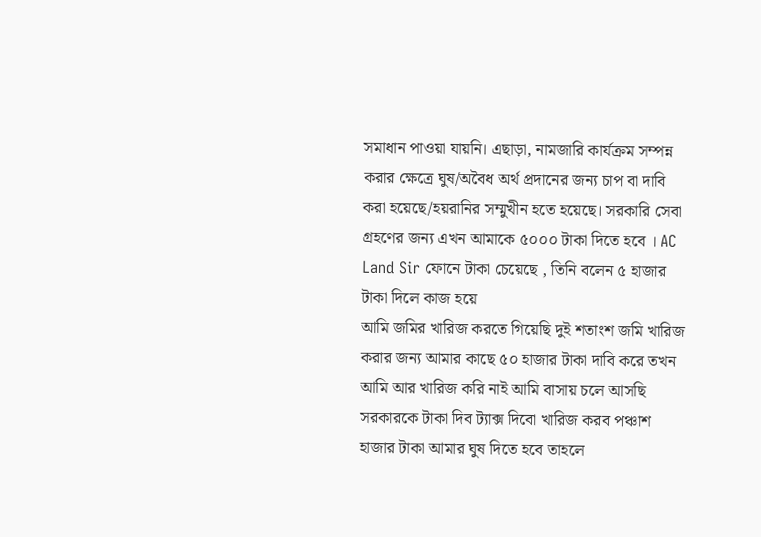সমাধান পাওয়া যায়নি। এছাড়া, নামজারি কার্যক্রম সম্পন্ন করার ক্ষেত্রে ঘুষ/অবৈধ অর্থ প্রদানের জন্য চাপ বা দাবি করা হয়েছে/হয়রানির সম্মুখীন হতে হয়েছে। সরকারি সেবা গ্রহণের জন্য এখন আমাকে ৫০০০ টাকা দিতে হবে । AC Land Sir ফোনে টাকা চেয়েছে , তিনি বলেন ৫ হাজার টাকা দিলে কাজ হয়ে
আমি জমির খারিজ করতে গিয়েছি দুই শতাংশ জমি খারিজ করার জন্য আমার কাছে ৫০ হাজার টাকা দাবি করে তখন আমি আর খারিজ করি নাই আমি বাসায় চলে আসছি সরকারকে টাকা দিব ট্যাক্স দিবো খারিজ করব পঞ্চাশ হাজার টাকা আমার ঘুষ দিতে হবে তাহলে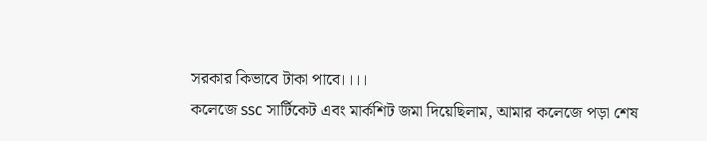সরকার কিভাবে টাকা পাবে।।।।
কলেজে ssc সার্টিকেট এবং মার্কশিট জমা দিয়েছিলাম, আমার কলেজে পড়া শেষ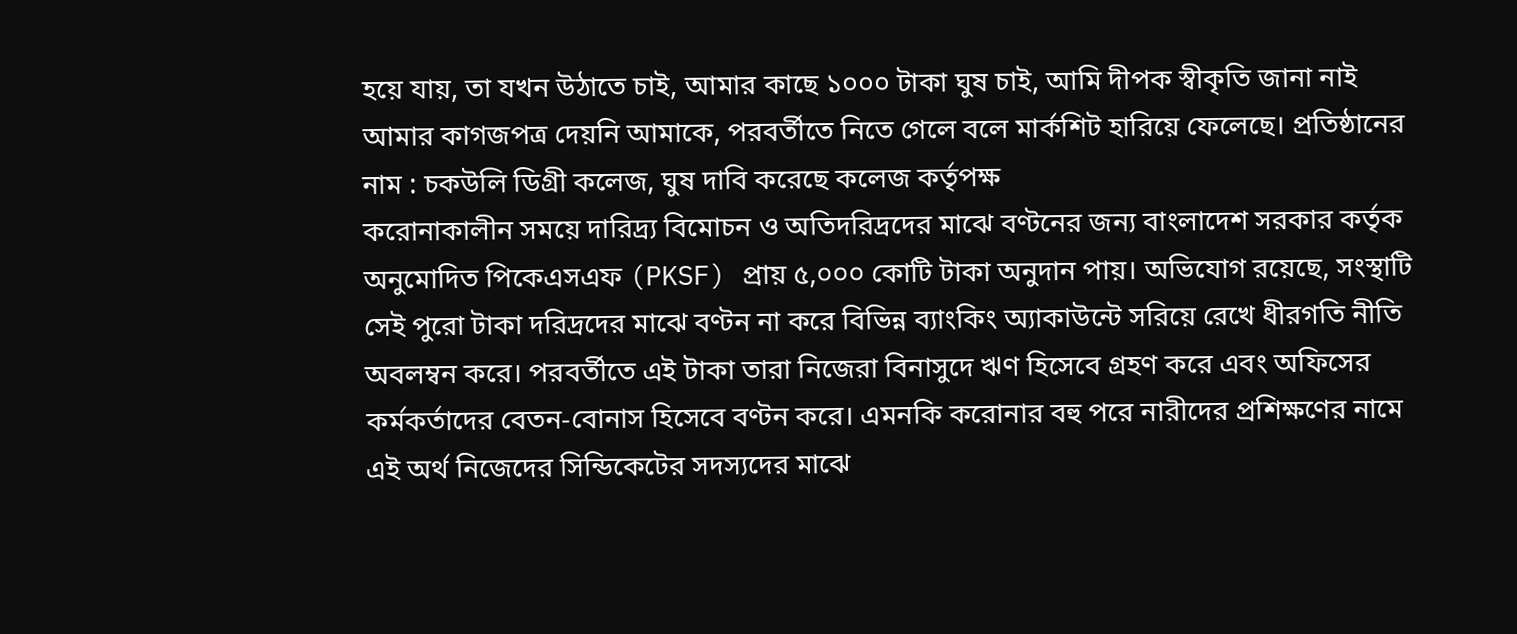হয়ে যায়, তা যখন উঠাতে চাই, আমার কাছে ১০০০ টাকা ঘুষ চাই, আমি দীপক স্বীকৃতি জানা নাই আমার কাগজপত্র দেয়নি আমাকে, পরবর্তীতে নিতে গেলে বলে মার্কশিট হারিয়ে ফেলেছে। প্রতিষ্ঠানের নাম : চকউলি ডিগ্রী কলেজ, ঘুষ দাবি করেছে কলেজ কর্তৃপক্ষ
করোনাকালীন সময়ে দারিদ্র্য বিমোচন ও অতিদরিদ্রদের মাঝে বণ্টনের জন্য বাংলাদেশ সরকার কর্তৃক অনুমোদিত পিকেএসএফ (PKSF) প্রায় ৫,০০০ কোটি টাকা অনুদান পায়। অভিযোগ রয়েছে, সংস্থাটি সেই পুরো টাকা দরিদ্রদের মাঝে বণ্টন না করে বিভিন্ন ব্যাংকিং অ্যাকাউন্টে সরিয়ে রেখে ধীরগতি নীতি অবলম্বন করে। পরবর্তীতে এই টাকা তারা নিজেরা বিনাসুদে ঋণ হিসেবে গ্রহণ করে এবং অফিসের কর্মকর্তাদের বেতন-বোনাস হিসেবে বণ্টন করে। এমনকি করোনার বহু পরে নারীদের প্রশিক্ষণের নামে এই অর্থ নিজেদের সিন্ডিকেটের সদস্যদের মাঝে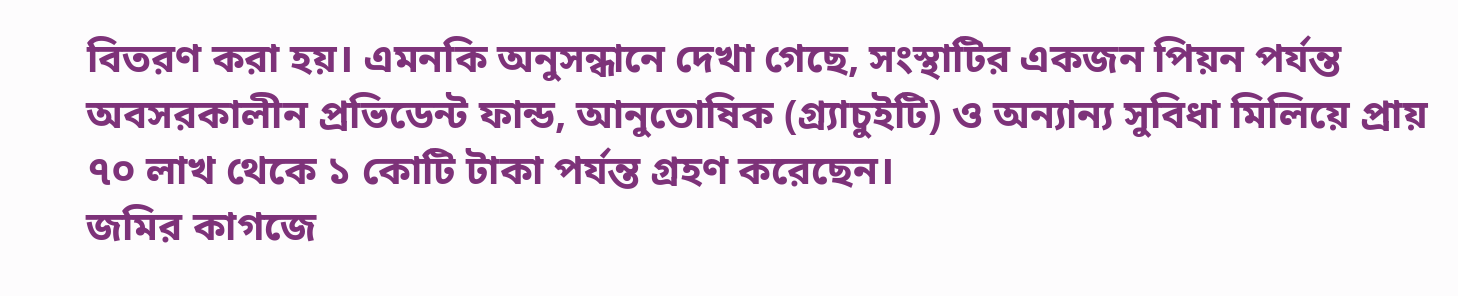বিতরণ করা হয়। এমনকি অনুসন্ধানে দেখা গেছে, সংস্থাটির একজন পিয়ন পর্যন্ত অবসরকালীন প্রভিডেন্ট ফান্ড, আনুতোষিক (গ্র্যাচুইটি) ও অন্যান্য সুবিধা মিলিয়ে প্রায় ৭০ লাখ থেকে ১ কোটি টাকা পর্যন্ত গ্রহণ করেছেন।
জমির কাগজে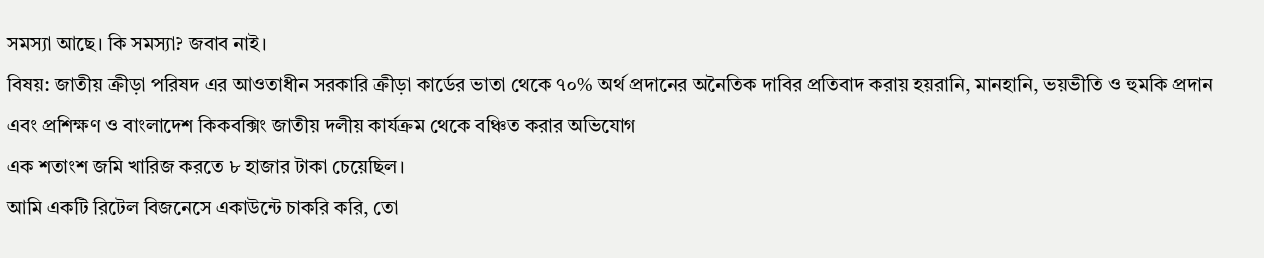সমস্যা আছে। কি সমস্যা? জবাব নাই।
বিষয়: জাতীয় ক্রীড়া পরিষদ এর আওতাধীন সরকারি ক্রীড়া কার্ডের ভাতা থেকে ৭০% অর্থ প্রদানের অনৈতিক দাবির প্রতিবাদ করায় হয়রানি, মানহানি, ভয়ভীতি ও হুমকি প্রদান এবং প্রশিক্ষণ ও বাংলাদেশ কিকবক্সিং জাতীয় দলীয় কার্যক্রম থেকে বঞ্চিত করার অভিযোগ
এক শতাংশ জমি খারিজ করতে ৮ হাজার টাকা চেয়েছিল।
আমি একটি রিটেল বিজনেসে একাউন্টে চাকরি করি, তো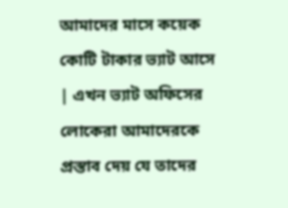আমাদের মাসে কয়েক কোটি টাকার ভ্যাট আসে | এখন ভ্যাট অফিসের লোকেরা আমাদেরকে প্রস্তাব দেয় যে তাদের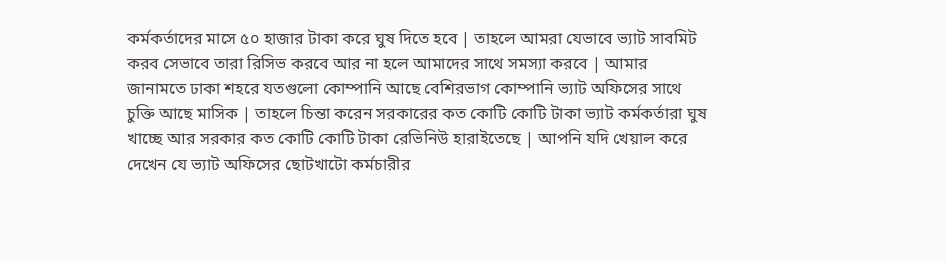কর্মকর্তাদের মাসে ৫০ হাজার টাকা করে ঘুষ দিতে হবে | তাহলে আমরা যেভাবে ভ্যাট সাবমিট করব সেভাবে তারা রিসিভ করবে আর না হলে আমাদের সাথে সমস্যা করবে | আমার জানামতে ঢাকা শহরে যতগুলো কোম্পানি আছে বেশিরভাগ কোম্পানি ভ্যাট অফিসের সাথে চুক্তি আছে মাসিক | তাহলে চিন্তা করেন সরকারের কত কোটি কোটি টাকা ভ্যাট কর্মকর্তারা ঘুষ খাচ্ছে আর সরকার কত কোটি কোটি টাকা রেভিনিউ হারাইতেছে | আপনি যদি খেয়াল করে দেখেন যে ভ্যাট অফিসের ছোটখাটো কর্মচারীর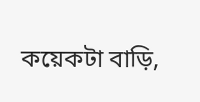কয়েকটা বাড়ি,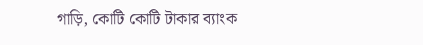গাড়ি, কোটি কোটি টাকার ব্যাংক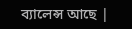ব্যালেন্স আছে |